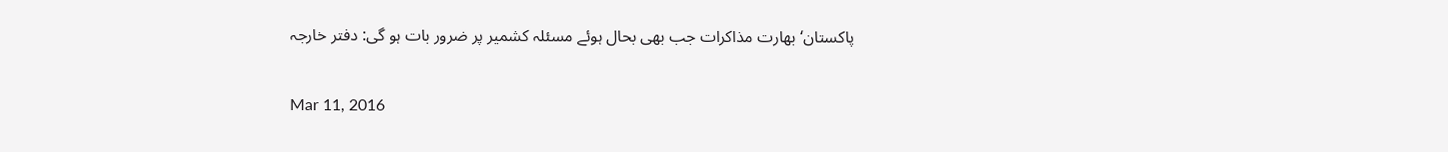پاکستان‘ بھارت مذاکرات جب بھی بحال ہوئے مسئلہ کشمیر پر ضرور بات ہو گی: دفتر خارجہ

Mar 11, 2016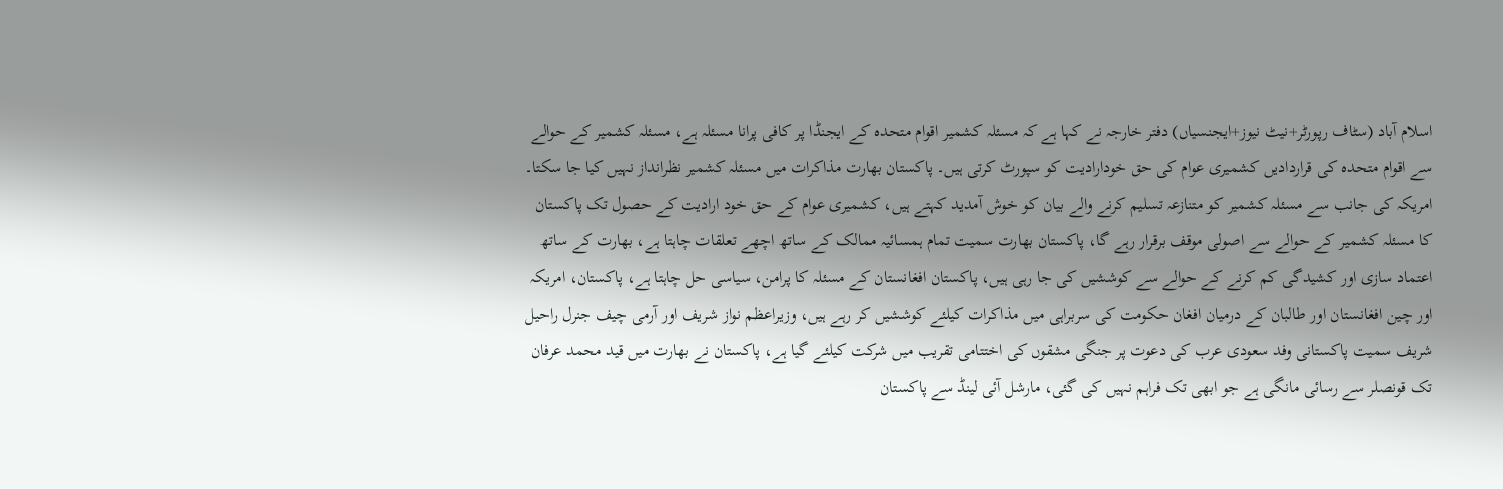اسلام آباد (سٹاف رپورٹر+نیٹ نیوز+ایجنسیاں) دفتر خارجہ نے کہا ہے کہ مسئلہ کشمیر اقوام متحدہ کے ایجنڈا پر کافی پرانا مسئلہ ہے، مسئلہ کشمیر کے حوالے سے اقوام متحدہ کی قراردادیں کشمیری عوام کی حق خودارادیت کو سپورٹ کرتی ہیں۔ پاکستان بھارت مذاکرات میں مسئلہ کشمیر نظرانداز نہیں کیا جا سکتا۔ امریکہ کی جانب سے مسئلہ کشمیر کو متنازعہ تسلیم کرنے والے بیان کو خوش آمدید کہتے ہیں، کشمیری عوام کے حق خود ارادیت کے حصول تک پاکستان کا مسئلہ کشمیر کے حوالے سے اصولی موقف برقرار رہے گا، پاکستان بھارت سمیت تمام ہمسائیہ ممالک کے ساتھ اچھے تعلقات چاہتا ہے، بھارت کے ساتھ اعتماد سازی اور کشیدگی کم کرنے کے حوالے سے کوششیں کی جا رہی ہیں، پاکستان افغانستان کے مسئلہ کا پرامن، سیاسی حل چاہتا ہے، پاکستان، امریکہ اور چین افغانستان اور طالبان کے درمیان افغان حکومت کی سربراہی میں مذاکرات کیلئے کوششیں کر رہے ہیں، وزیراعظم نواز شریف اور آرمی چیف جنرل راحیل شریف سمیت پاکستانی وفد سعودی عرب کی دعوت پر جنگی مشقوں کی اختتامی تقریب میں شرکت کیلئے گیا ہے، پاکستان نے بھارت میں قید محمد عرفان تک قونصلر سے رسائی مانگی ہے جو ابھی تک فراہم نہیں کی گئی، مارشل آئی لینڈ سے پاکستان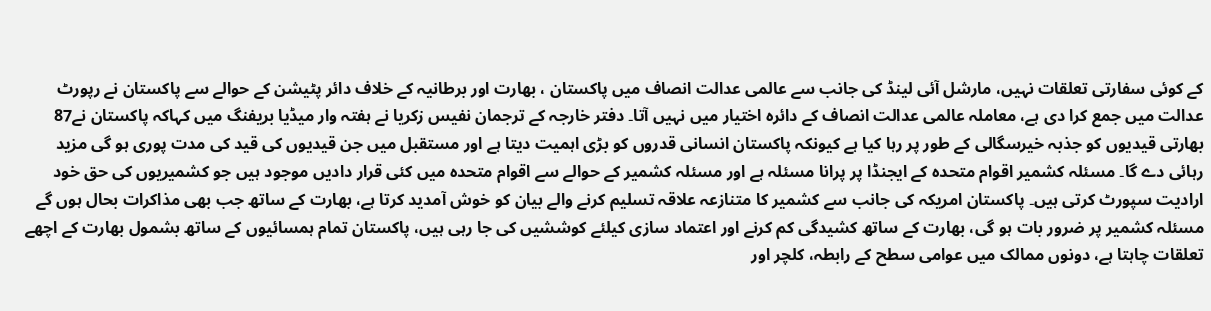کے کوئی سفارتی تعلقات نہیں، مارشل آئی لینڈ کی جانب سے عالمی عدالت انصاف میں پاکستان ، بھارت اور برطانیہ کے خلاف دائر پٹیشن کے حوالے سے پاکستان نے رپورٹ عدالت میں جمع کرا دی ہے، معاملہ عالمی عدالت انصاف کے دائرہ اختیار میں نہیں آتا۔ دفتر خارجہ کے ترجمان نفیس زکریا نے ہفتہ وار میڈیا بریفنگ میں کہاکہ پاکستان نے87 بھارتی قیدیوں کو جذبہ خیرسگالی کے طور پر رہا کیا ہے کیونکہ پاکستان انسانی قدروں کو بڑی اہمیت دیتا ہے اور مستقبل میں جن قیدیوں کی قید کی مدت پوری ہو گی مزید رہائی دے گا۔ مسئلہ کشمیر اقوام متحدہ کے ایجنڈا پر پرانا مسئلہ ہے اور مسئلہ کشمیر کے حوالے سے اقوام متحدہ میں کئی قرار دادیں موجود ہیں جو کشمیریوں کی حق خود ارادیت سپورٹ کرتی ہیں۔ پاکستان امریکہ کی جانب سے کشمیر کا متنازعہ علاقہ تسلیم کرنے والے بیان کو خوش آمدید کرتا ہے، بھارت کے ساتھ جب بھی مذاکرات بحال ہوں گے مسئلہ کشمیر پر ضرور بات ہو گی، بھارت کے ساتھ کشیدگی کم کرنے اور اعتماد سازی کیلئے کوششیں کی جا رہی ہیں، پاکستان تمام ہمسائیوں کے ساتھ بشمول بھارت کے اچھے تعلقات چاہتا ہے، دونوں ممالک میں عوامی سطح کے رابطہ، کلچر اور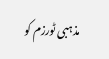مذہبی ٹورزم کو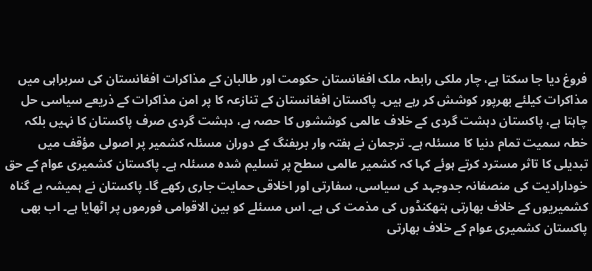فروغ دیا جا سکتا ہے، چار ملکی رابطہ ملک افغانستان حکومت اور طالبان کے مذاکرات افغانستان کی سربراہی میں مذاکرات کیلئے بھرپور کوشش کر رہے ہیں۔ پاکستان افغانستان کے تنازعہ کا پر امن مذاکرات کے ذریعے سیاسی حل چاہتا ہے، پاکستان دہشت گردی کے خلاف عالمی کوششوں کا حصہ ہے، دہشت گردی صرف پاکستان کا نہیں بلکہ خطہ سمیت تمام دنیا کا مسئلہ ہے۔ ترجمان نے ہفتہ وار بریفنگ کے دوران مسئلہ کشمیر پر اصولی مؤقف میں تبدیلی کا تاثر مسترد کرتے ہوئے کہا کہ کشمیر عالمی سطح پر تسلیم شدہ مسئلہ ہے۔ پاکستان کشمیری عوام کے حق خودارادیت کی منصفانہ جدوجہد کی سیاسی، سفارتی اور اخلاقی حمایت جاری رکھے گا۔ پاکستان نے ہمیشہ بے گناہ کشمیریوں کے خلاف بھارتی ہتھکنڈوں کی مذمت کی ہے۔ اس مسئلے کو بین الاقوامی فورموں پر اٹھایا ہے۔ اب بھی پاکستان کشمیری عوام کے خلاف بھارتی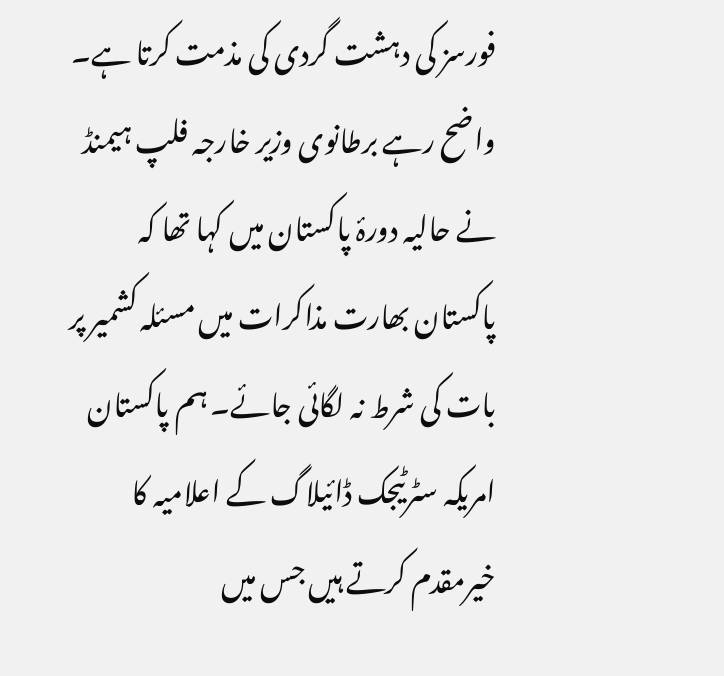فورسز کی دہشت گردی کی مذمت کرتا ہے۔ واضح رہے برطانوی وزیر خارجہ فلپ ہیمنڈ نے حالیہ دورۂ پاکستان میں کہا تھا کہ پاکستان بھارت مذاکرات میں مسئلہ کشمیر پر بات کی شرط نہ لگائی جائے۔ ہم پاکستان امریکہ سٹرٹیجک ڈائیلاگ کے اعلامیہ کا خیرمقدم کرتے ہیں جس میں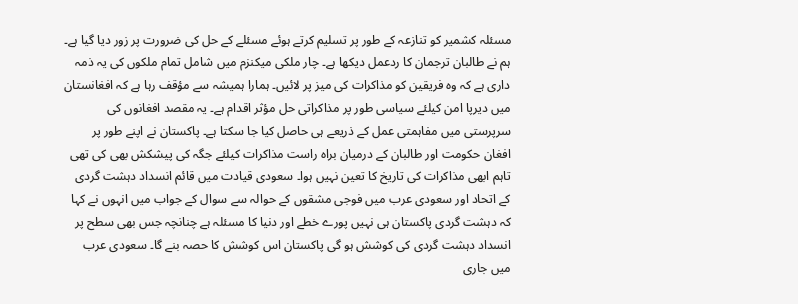مسئلہ کشمیر کو تنازعہ کے طور پر تسلیم کرتے ہوئے مسئلے کے حل کی ضرورت پر زور دیا گیا ہے۔ ہم نے طالبان ترجمان کا ردعمل دیکھا ہے۔ چار ملکی میکنزم میں شامل تمام ملکوں کی یہ ذمہ داری ہے کہ وہ فریقین کو مذاکرات کی میز پر لائیں۔ ہمارا ہمیشہ سے مؤقف رہا ہے کہ افغانستان میں دیرپا امن کیلئے سیاسی طور پر مذاکراتی حل مؤثر اقدام ہے۔ یہ مقصد افغانوں کی سرپرستی میں مفاہمتی عمل کے ذریعے ہی حاصل کیا جا سکتا ہے۔ پاکستان نے اپنے طور پر افغان حکومت اور طالبان کے درمیان براہ راست مذاکرات کیلئے جگہ کی پیشکش بھی کی تھی تاہم ابھی مذاکرات کی تاریخ کا تعین نہیں ہوا۔ سعودی قیادت میں قائم انسداد دہشت گردی کے اتحاد اور سعودی عرب میں فوجی مشقوں کے حوالہ سے سوال کے جواب میں انہوں نے کہا کہ دہشت گردی پاکستان ہی نہیں پورے خطے اور دنیا کا مسئلہ ہے چنانچہ جس بھی سطح پر انسداد دہشت گردی کی کوشش ہو گی پاکستان اس کوشش کا حصہ بنے گا۔ سعودی عرب میں جاری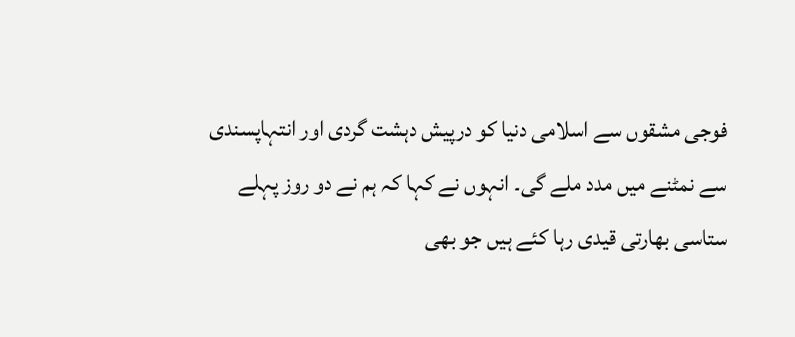فوجی مشقوں سے اسلامی دنیا کو درپیش دہشت گردی اور انتہاپسندی سے نمٹنے میں مدد ملے گی۔ انہوں نے کہا کہ ہم نے دو روز پہلے ستاسی بھارتی قیدی رہا کئے ہیں جو بھی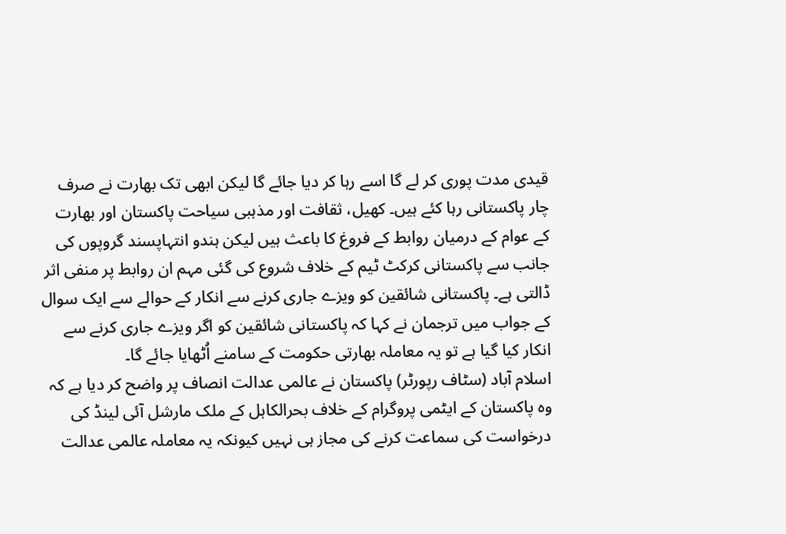قیدی مدت پوری کر لے گا اسے رہا کر دیا جائے گا لیکن ابھی تک بھارت نے صرف چار پاکستانی رہا کئے ہیں۔ کھیل، ثقافت اور مذہبی سیاحت پاکستان اور بھارت کے عوام کے درمیان روابط کے فروغ کا باعث ہیں لیکن ہندو انتہاپسند گروپوں کی جانب سے پاکستانی کرکٹ ٹیم کے خلاف شروع کی گئی مہم ان روابط پر منفی اثر ڈالتی ہے۔ پاکستانی شائقین کو ویزے جاری کرنے سے انکار کے حوالے سے ایک سوال کے جواب میں ترجمان نے کہا کہ پاکستانی شائقین کو اگر ویزے جاری کرنے سے انکار کیا گیا ہے تو یہ معاملہ بھارتی حکومت کے سامنے اُٹھایا جائے گا۔
اسلام آباد (سٹاف رپورٹر) پاکستان نے عالمی عدالت انصاف پر واضح کر دیا ہے کہ وہ پاکستان کے ایٹمی پروگرام کے خلاف بحرالکاہل کے ملک مارشل آئی لینڈ کی درخواست کی سماعت کرنے کی مجاز ہی نہیں کیونکہ یہ معاملہ عالمی عدالت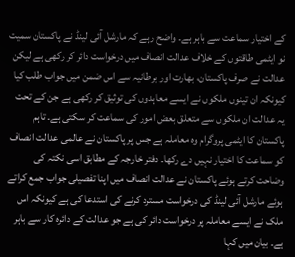کے اختیار سماعت سے باہر ہے۔ واضح رہے کہ مارشل آئی لینڈ نے پاکستان سمیت نو ایٹمی طاقتوں کے خلاف عدالت انصاف میں درخواست دائر کر رکھی ہے لیکن عدالت نے صرف پاکستان، بھارت اور برطانیہ سے اس ضمن میں جواب طلب کیا کیونکہ ان تینوں ملکوں نے ایسے معاہدوں کی توثیق کر رکھی ہے جن کے تحت یہ عدالت ان ملکوں سے متعلق بعض امور کی سماعت کر سکتی ہے۔ تاہم پاکستان کا ایٹمی پروگرام وہ معاملہ ہے جس پر پاکستان نے عالمی عدالت انصاف کو سماعت کا اختیار نہیں دے رکھا۔ دفتر خارجہ کے مطابق اسی نکتہ کی وضاحت کرتے ہوئے پاکستان نے عدالت انصاف میں اپنا تفصیلی جواب جمع کراتے ہوئے مارشل آئی لینڈ کی درخواست مسترد کرنے کی استدعا کی ہے کیونکہ اس ملک نے ایسے معاملہ پر درخواست دائر کی ہے جو عدالت کے دائرہ کار سے باہر ہے۔ بیان میں کہا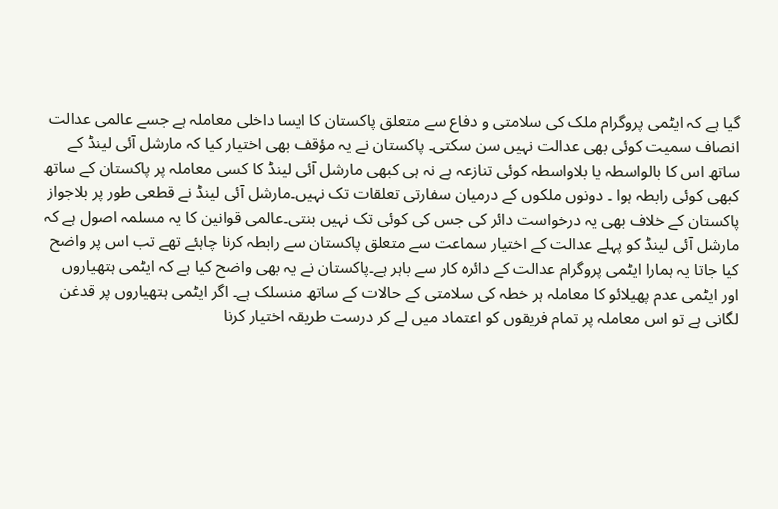گیا ہے کہ ایٹمی پروگرام ملک کی سلامتی و دفاع سے متعلق پاکستان کا ایسا داخلی معاملہ ہے جسے عالمی عدالت انصاف سمیت کوئی بھی عدالت نہیں سن سکتی۔ پاکستان نے یہ مؤقف بھی اختیار کیا کہ مارشل آئی لینڈ کے ساتھ اس کا بالواسطہ یا بلاواسطہ کوئی تنازعہ ہے نہ ہی کبھی مارشل آئی لینڈ کا کسی معاملہ پر پاکستان کے ساتھ کبھی کوئی رابطہ ہوا ۔ دونوں ملکوں کے درمیان سفارتی تعلقات تک نہیں۔مارشل آئی لینڈ نے قطعی طور پر بلاجواز پاکستان کے خلاف بھی یہ درخواست دائر کی جس کی کوئی تک نہیں بنتی۔عالمی قوانین کا یہ مسلمہ اصول ہے کہ مارشل آئی لینڈ کو پہلے عدالت کے اختیار سماعت سے متعلق پاکستان سے رابطہ کرنا چاہئے تھے تب اس پر واضح کیا جاتا یہ ہمارا ایٹمی پروگرام عدالت کے دائرہ کار سے باہر ہے۔پاکستان نے یہ بھی واضح کیا ہے کہ ایٹمی ہتھیاروں اور ایٹمی عدم پھیلائو کا معاملہ ہر خطہ کی سلامتی کے حالات کے ساتھ منسلک ہے۔ اگر ایٹمی ہتھیاروں پر قدغن لگانی ہے تو اس معاملہ پر تمام فریقوں کو اعتماد میں لے کر درست طریقہ اختیار کرنا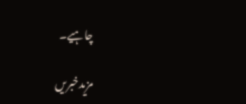چاہیے۔

مزیدخبریں